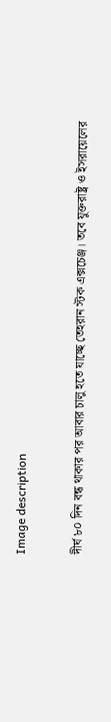Image description

দীর্ঘ ৮০ দিন বন্ধ থাকার পর আবার চালু হতে যাচ্ছে তেহরান স্টক এক্সচেঞ্জ। তবে যুক্তরাষ্ট্র ও ইসরায়েলের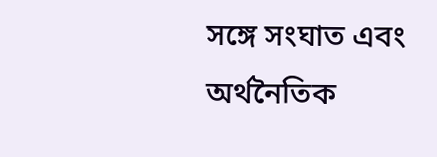সঙ্গে সংঘাত এবং অর্থনৈতিক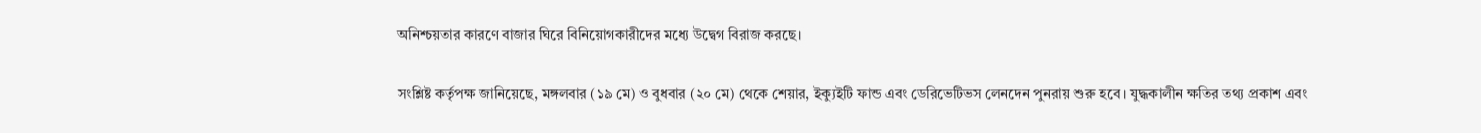অনিশ্চয়তার কারণে বাজার ঘিরে বিনিয়োগকারীদের মধ্যে উদ্বেগ বিরাজ করছে।

সংশ্লিষ্ট কর্তৃপক্ষ জানিয়েছে, মঙ্গলবার (১৯ মে) ও বুধবার (২০ মে) থেকে শেয়ার, ইক্যুইটি ফান্ড এবং ডেরিভেটিভস লেনদেন পুনরায় শুরু হবে। যুদ্ধকালীন ক্ষতির তথ্য প্রকাশ এবং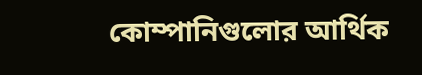কোম্পানিগুলোর আর্থিক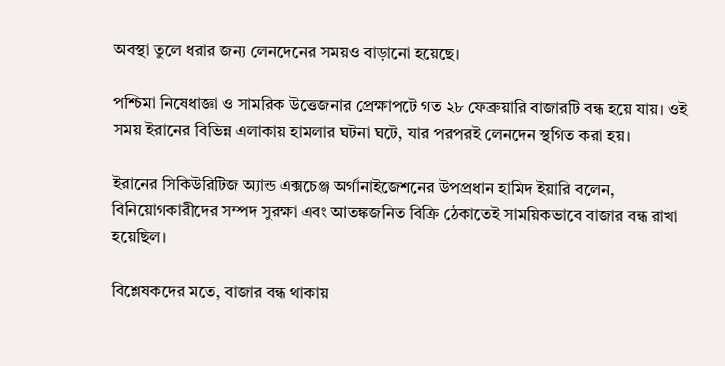অবস্থা তুলে ধরার জন্য লেনদেনের সময়ও বাড়ানো হয়েছে।

পশ্চিমা নিষেধাজ্ঞা ও সামরিক উত্তেজনার প্রেক্ষাপটে গত ২৮ ফেব্রুয়ারি বাজারটি বন্ধ হয়ে যায়। ওই সময় ইরানের বিভিন্ন এলাকায় হামলার ঘটনা ঘটে, যার পরপরই লেনদেন স্থগিত করা হয়।

ইরানের সিকিউরিটিজ অ্যান্ড এক্সচেঞ্জ অর্গানাইজেশনের উপপ্রধান হামিদ ইয়ারি বলেন, বিনিয়োগকারীদের সম্পদ সুরক্ষা এবং আতঙ্কজনিত বিক্রি ঠেকাতেই সাময়িকভাবে বাজার বন্ধ রাখা হয়েছিল।

বিশ্লেষকদের মতে, বাজার বন্ধ থাকায়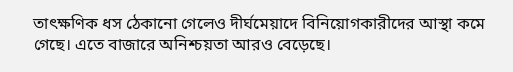তাৎক্ষণিক ধস ঠেকানো গেলেও দীর্ঘমেয়াদে বিনিয়োগকারীদের আস্থা কমে গেছে। এতে বাজারে অনিশ্চয়তা আরও বেড়েছে।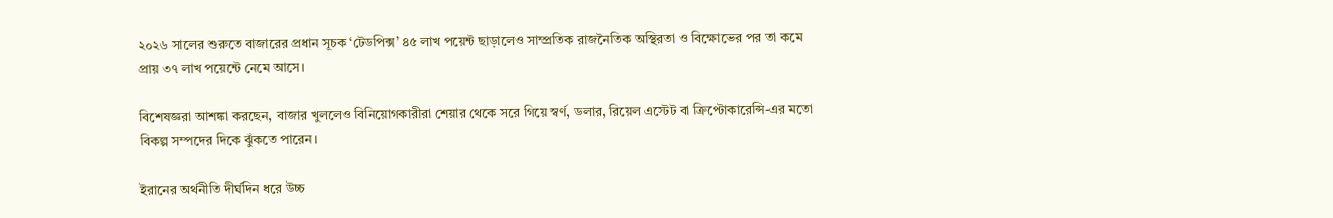২০২৬ সালের শুরুতে বাজারের প্রধান সূচক ‘টেডপিক্স’ ৪৫ লাখ পয়েন্ট ছাড়ালেও সাম্প্রতিক রাজনৈতিক অস্থিরতা ও বিক্ষোভের পর তা কমে প্রায় ৩৭ লাখ পয়েন্টে নেমে আসে।

বিশেষজ্ঞরা আশঙ্কা করছেন, বাজার খুললেও বিনিয়োগকারীরা শেয়ার থেকে সরে গিয়ে স্বর্ণ, ডলার, রিয়েল এস্টেট বা ক্রিপ্টোকারেন্সি-এর মতো বিকল্প সম্পদের দিকে ঝুঁকতে পারেন।

ইরানের অর্থনীতি দীর্ঘদিন ধরে উচ্চ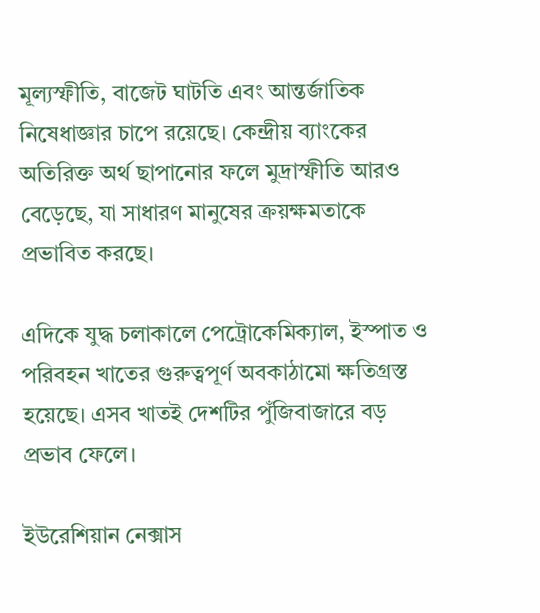মূল্যস্ফীতি, বাজেট ঘাটতি এবং আন্তর্জাতিক নিষেধাজ্ঞার চাপে রয়েছে। কেন্দ্রীয় ব্যাংকের অতিরিক্ত অর্থ ছাপানোর ফলে মুদ্রাস্ফীতি আরও বেড়েছে, যা সাধারণ মানুষের ক্রয়ক্ষমতাকে প্রভাবিত করছে।

এদিকে যুদ্ধ চলাকালে পেট্রোকেমিক্যাল, ইস্পাত ও পরিবহন খাতের গুরুত্বপূর্ণ অবকাঠামো ক্ষতিগ্রস্ত হয়েছে। এসব খাতই দেশটির পুঁজিবাজারে বড় প্রভাব ফেলে।

ইউরেশিয়ান নেক্সাস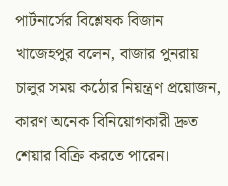পার্টনার্সের বিশ্লেষক বিজান খাজেহপুর বলেন, বাজার পুনরায় চালুর সময় কঠোর নিয়ন্ত্রণ প্রয়োজন, কারণ অনেক বিনিয়োগকারী দ্রুত শেয়ার বিক্রি করতে পারেন।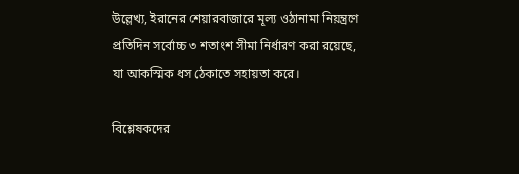উল্লেখ্য, ইরানের শেয়ারবাজারে মূল্য ওঠানামা নিয়ন্ত্রণে প্রতিদিন সর্বোচ্চ ৩ শতাংশ সীমা নির্ধারণ করা রয়েছে, যা আকস্মিক ধস ঠেকাতে সহায়তা করে।

বিশ্লেষকদের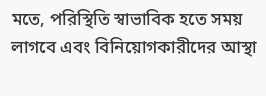মতে, পরিস্থিতি স্বাভাবিক হতে সময় লাগবে এবং বিনিয়োগকারীদের আস্থা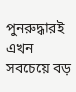পুনরুদ্ধারই এখন সবচেয়ে বড়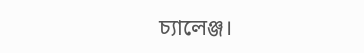চ্যালেঞ্জ।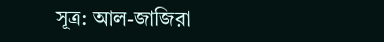সূত্র: আল-জাজিরা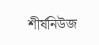শীর্ষনিউজ